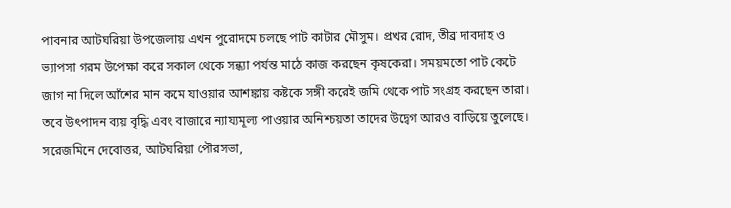পাবনার আটঘরিয়া উপজেলায় এখন পুরোদমে চলছে পাট কাটার মৌসুম। প্রখর রোদ, তীব্র দাবদাহ ও ভ্যাপসা গরম উপেক্ষা করে সকাল থেকে সন্ধ্যা পর্যন্ত মাঠে কাজ করছেন কৃষকেরা। সময়মতো পাট কেটে জাগ না দিলে আঁশের মান কমে যাওয়ার আশঙ্কায় কষ্টকে সঙ্গী করেই জমি থেকে পাট সংগ্রহ করছেন তারা। তবে উৎপাদন ব্যয় বৃদ্ধি এবং বাজারে ন্যায্যমূল্য পাওয়ার অনিশ্চয়তা তাদের উদ্বেগ আরও বাড়িয়ে তুলেছে।
সরেজমিনে দেবোত্তর, আটঘরিয়া পৌরসভা,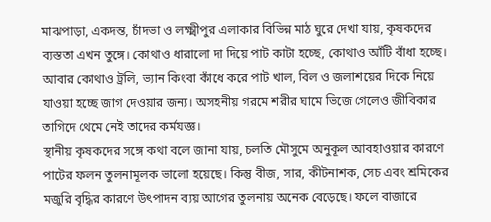মাঝপাড়া, একদন্ত, চাঁদভা ও লক্ষ্মীপুর এলাকার বিভিন্ন মাঠ ঘুরে দেখা যায়, কৃষকদের ব্যস্ততা এখন তুঙ্গে। কোথাও ধারালো দা দিয়ে পাট কাটা হচ্ছে, কোথাও আঁটি বাঁধা হচ্ছে। আবার কোথাও ট্রলি, ভ্যান কিংবা কাঁধে করে পাট খাল, বিল ও জলাশয়ের দিকে নিয়ে যাওয়া হচ্ছে জাগ দেওয়ার জন্য। অসহনীয় গরমে শরীর ঘামে ভিজে গেলেও জীবিকার তাগিদে থেমে নেই তাদের কর্মযজ্ঞ।
স্থানীয় কৃষকদের সঙ্গে কথা বলে জানা যায়, চলতি মৌসুমে অনুকূল আবহাওয়ার কারণে পাটের ফলন তুলনামূলক ভালো হয়েছে। কিন্তু বীজ, সার, কীটনাশক, সেচ এবং শ্রমিকের মজুরি বৃদ্ধির কারণে উৎপাদন ব্যয় আগের তুলনায় অনেক বেড়েছে। ফলে বাজারে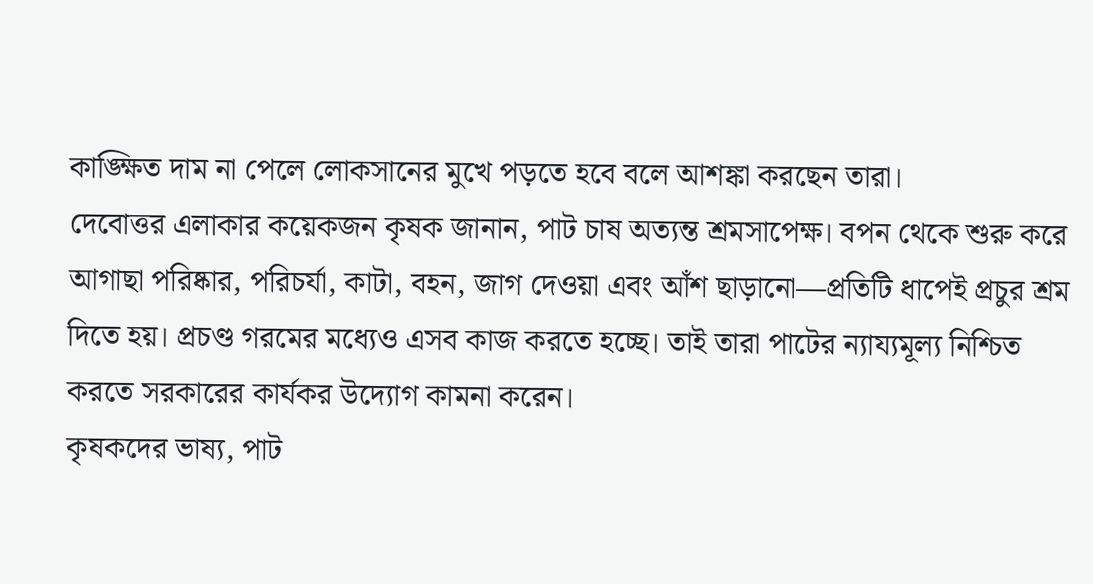কাঙ্ক্ষিত দাম না পেলে লোকসানের মুখে পড়তে হবে বলে আশঙ্কা করছেন তারা।
দেবোত্তর এলাকার কয়েকজন কৃষক জানান, পাট চাষ অত্যন্ত শ্রমসাপেক্ষ। বপন থেকে শুরু করে আগাছা পরিষ্কার, পরিচর্যা, কাটা, বহন, জাগ দেওয়া এবং আঁশ ছাড়ানো—প্রতিটি ধাপেই প্রচুর শ্রম দিতে হয়। প্রচণ্ড গরমের মধ্যেও এসব কাজ করতে হচ্ছে। তাই তারা পাটের ন্যায্যমূল্য নিশ্চিত করতে সরকারের কার্যকর উদ্যোগ কামনা করেন।
কৃষকদের ভাষ্য, পাট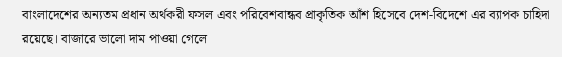বাংলাদেশের অন্যতম প্রধান অর্থকরী ফসল এবং পরিবেশবান্ধব প্রাকৃতিক আঁশ হিসেবে দেশ-বিদেশে এর ব্যাপক চাহিদা রয়েছে। বাজারে ভালো দাম পাওয়া গেলে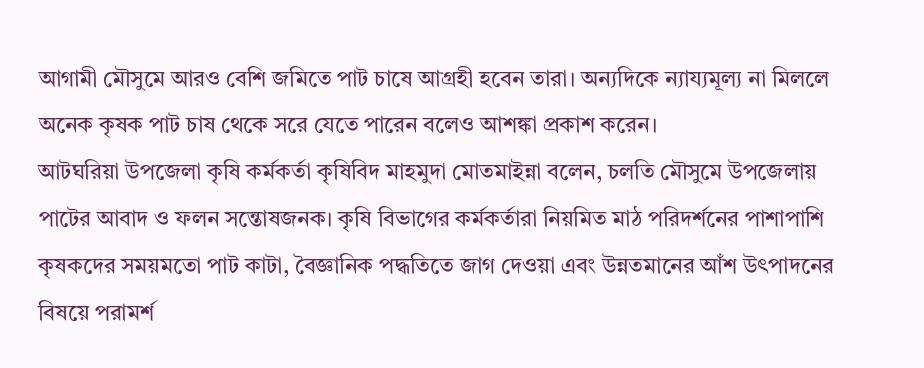আগামী মৌসুমে আরও বেশি জমিতে পাট চাষে আগ্রহী হবেন তারা। অন্যদিকে ন্যায্যমূল্য না মিললে অনেক কৃষক পাট চাষ থেকে সরে যেতে পারেন বলেও আশঙ্কা প্রকাশ করেন।
আটঘরিয়া উপজেলা কৃষি কর্মকর্তা কৃষিবিদ মাহমুদা মোতমাইন্না বলেন, চলতি মৌসুমে উপজেলায় পাটের আবাদ ও ফলন সন্তোষজনক। কৃষি বিভাগের কর্মকর্তারা নিয়মিত মাঠ পরিদর্শনের পাশাপাশি কৃষকদের সময়মতো পাট কাটা, বৈজ্ঞানিক পদ্ধতিতে জাগ দেওয়া এবং উন্নতমানের আঁশ উৎপাদনের বিষয়ে পরামর্শ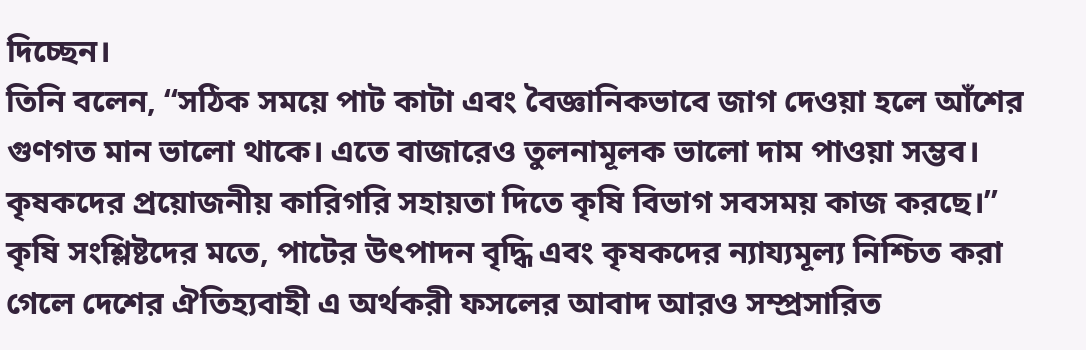দিচ্ছেন।
তিনি বলেন, “সঠিক সময়ে পাট কাটা এবং বৈজ্ঞানিকভাবে জাগ দেওয়া হলে আঁশের গুণগত মান ভালো থাকে। এতে বাজারেও তুলনামূলক ভালো দাম পাওয়া সম্ভব। কৃষকদের প্রয়োজনীয় কারিগরি সহায়তা দিতে কৃষি বিভাগ সবসময় কাজ করছে।”
কৃষি সংশ্লিষ্টদের মতে, পাটের উৎপাদন বৃদ্ধি এবং কৃষকদের ন্যায্যমূল্য নিশ্চিত করা গেলে দেশের ঐতিহ্যবাহী এ অর্থকরী ফসলের আবাদ আরও সম্প্রসারিত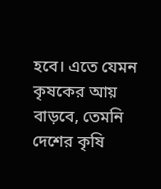হবে। এতে যেমন কৃষকের আয় বাড়বে, তেমনি দেশের কৃষি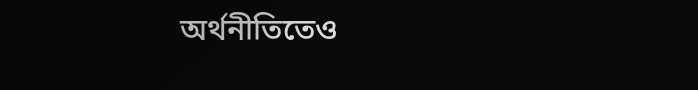অর্থনীতিতেও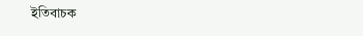ইতিবাচক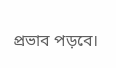প্রভাব পড়বে।